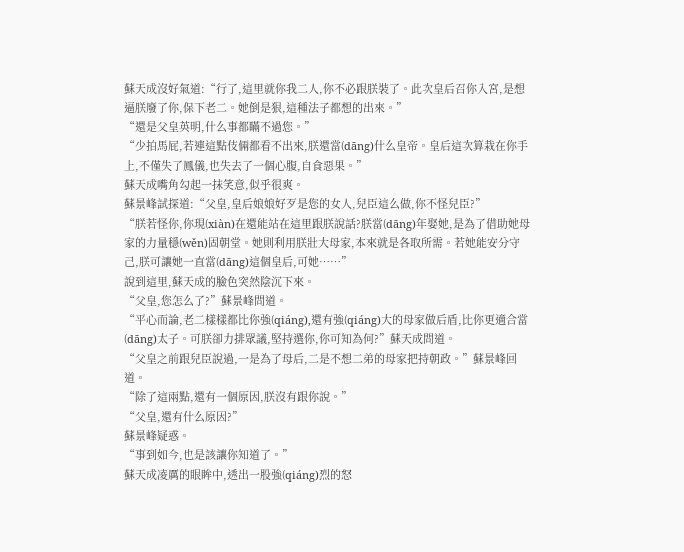蘇天成沒好氣道:“行了,這里就你我二人,你不必跟朕裝了。此次皇后召你入宮,是想逼朕廢了你,保下老二。她倒是狠,這種法子都想的出來。”
“還是父皇英明,什么事都瞞不過您。”
“少拍馬屁,若連這點伎倆都看不出來,朕還當(dāng)什么皇帝。皇后這次算栽在你手上,不僅失了鳳儀,也失去了一個心腹,自食惡果。”
蘇天成嘴角勾起一抹笑意,似乎很爽。
蘇景峰試探道:“父皇,皇后娘娘好歹是您的女人,兒臣這么做,你不怪兒臣?”
“朕若怪你,你現(xiàn)在還能站在這里跟朕說話?朕當(dāng)年娶她,是為了借助她母家的力量穩(wěn)固朝堂。她則利用朕壯大母家,本來就是各取所需。若她能安分守己,朕可讓她一直當(dāng)這個皇后,可她……”
說到這里,蘇天成的臉色突然陰沉下來。
“父皇,您怎么了?”蘇景峰問道。
“平心而論,老二樣樣都比你強(qiáng),還有強(qiáng)大的母家做后盾,比你更適合當(dāng)太子。可朕卻力排眾議,堅持選你,你可知為何?”蘇天成問道。
“父皇之前跟兒臣說過,一是為了母后,二是不想二弟的母家把持朝政。”蘇景峰回道。
“除了這兩點,還有一個原因,朕沒有跟你說。”
“父皇,還有什么原因?”
蘇景峰疑惑。
“事到如今,也是該讓你知道了。”
蘇天成凌厲的眼眸中,透出一股強(qiáng)烈的怒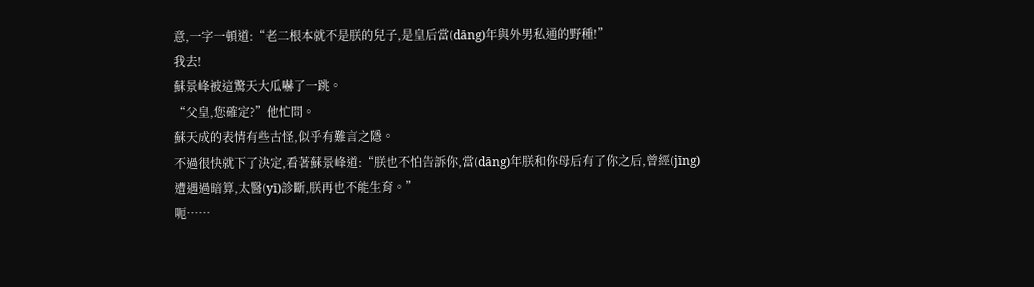意,一字一頓道:“老二根本就不是朕的兒子,是皇后當(dāng)年與外男私通的野種!”
我去!
蘇景峰被這驚天大瓜嚇了一跳。
“父皇,您確定?”他忙問。
蘇天成的表情有些古怪,似乎有難言之隱。
不過很快就下了決定,看著蘇景峰道:“朕也不怕告訴你,當(dāng)年朕和你母后有了你之后,曾經(jīng)遭遇過暗算,太醫(yī)診斷,朕再也不能生育。”
呃……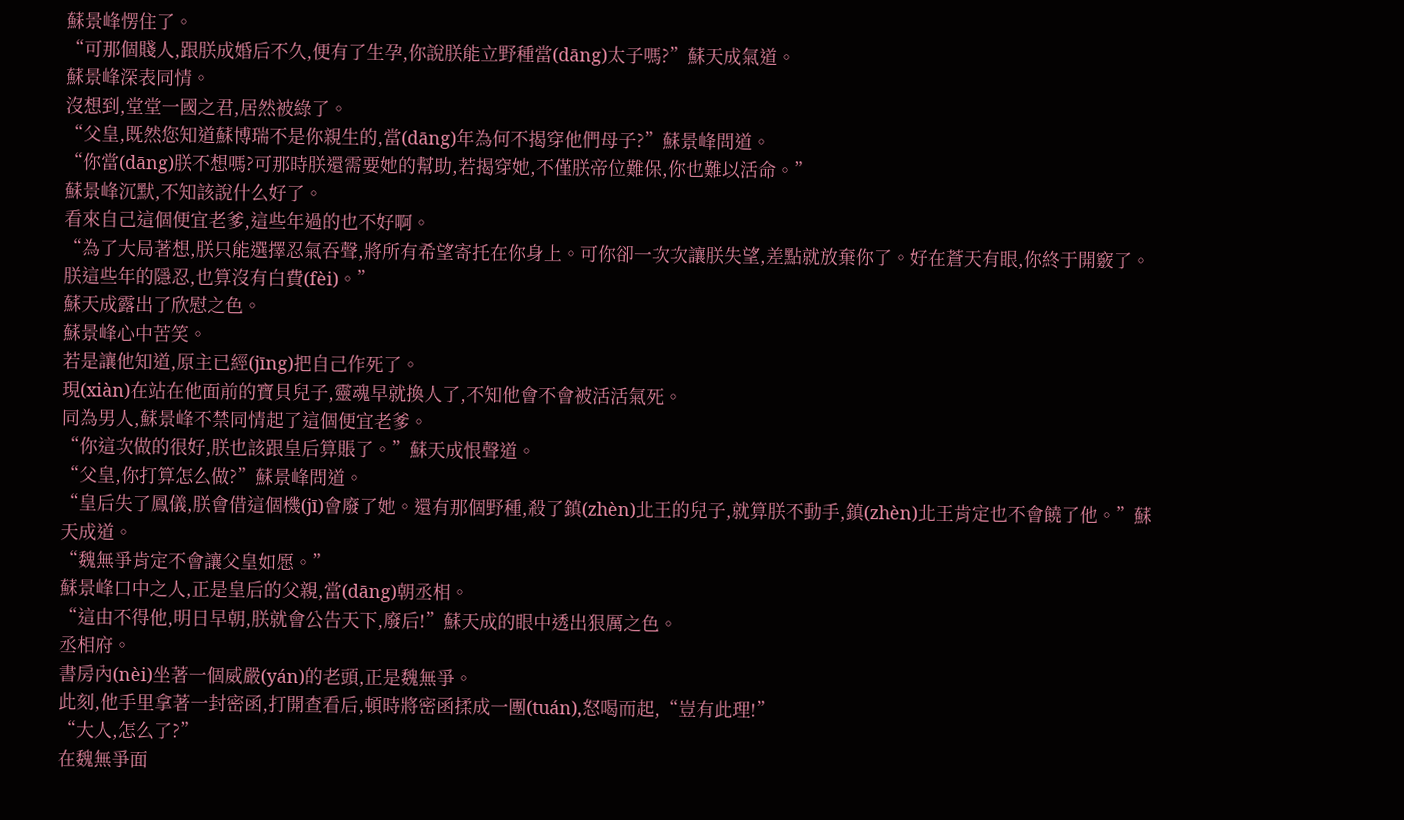蘇景峰愣住了。
“可那個賤人,跟朕成婚后不久,便有了生孕,你說朕能立野種當(dāng)太子嗎?”蘇天成氣道。
蘇景峰深表同情。
沒想到,堂堂一國之君,居然被綠了。
“父皇,既然您知道蘇博瑞不是你親生的,當(dāng)年為何不揭穿他們母子?”蘇景峰問道。
“你當(dāng)朕不想嗎?可那時朕還需要她的幫助,若揭穿她,不僅朕帝位難保,你也難以活命。”
蘇景峰沉默,不知該說什么好了。
看來自己這個便宜老爹,這些年過的也不好啊。
“為了大局著想,朕只能選擇忍氣吞聲,將所有希望寄托在你身上。可你卻一次次讓朕失望,差點就放棄你了。好在蒼天有眼,你終于開竅了。朕這些年的隱忍,也算沒有白費(fèi)。”
蘇天成露出了欣慰之色。
蘇景峰心中苦笑。
若是讓他知道,原主已經(jīng)把自己作死了。
現(xiàn)在站在他面前的寶貝兒子,靈魂早就換人了,不知他會不會被活活氣死。
同為男人,蘇景峰不禁同情起了這個便宜老爹。
“你這次做的很好,朕也該跟皇后算賬了。”蘇天成恨聲道。
“父皇,你打算怎么做?”蘇景峰問道。
“皇后失了鳳儀,朕會借這個機(jī)會廢了她。還有那個野種,殺了鎮(zhèn)北王的兒子,就算朕不動手,鎮(zhèn)北王肯定也不會饒了他。”蘇天成道。
“魏無爭肯定不會讓父皇如愿。”
蘇景峰口中之人,正是皇后的父親,當(dāng)朝丞相。
“這由不得他,明日早朝,朕就會公告天下,廢后!”蘇天成的眼中透出狠厲之色。
丞相府。
書房內(nèi)坐著一個威嚴(yán)的老頭,正是魏無爭。
此刻,他手里拿著一封密函,打開查看后,頓時將密函揉成一團(tuán),怒喝而起,“豈有此理!”
“大人,怎么了?”
在魏無爭面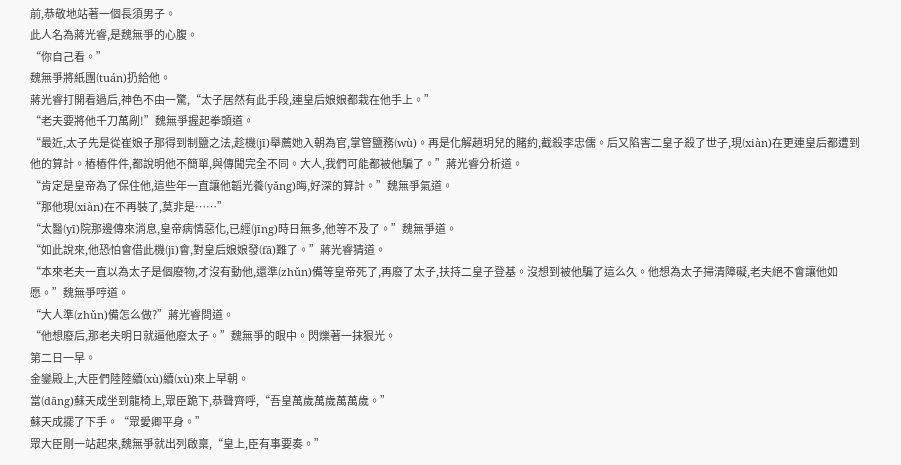前,恭敬地站著一個長須男子。
此人名為蔣光睿,是魏無爭的心腹。
“你自己看。”
魏無爭將紙團(tuán)扔給他。
蔣光睿打開看過后,神色不由一驚,“太子居然有此手段,連皇后娘娘都栽在他手上。”
“老夫要將他千刀萬剮!”魏無爭握起拳頭道。
“最近,太子先是從崔娘子那得到制鹽之法,趁機(jī)舉薦她入朝為官,掌管鹽務(wù)。再是化解趙玥兒的賭約,截殺李忠儒。后又陷害二皇子殺了世子,現(xiàn)在更連皇后都遭到他的算計。樁樁件件,都說明他不簡單,與傳聞完全不同。大人,我們可能都被他騙了。”蔣光睿分析道。
“肯定是皇帝為了保住他,這些年一直讓他韜光養(yǎng)晦,好深的算計。”魏無爭氣道。
“那他現(xiàn)在不再裝了,莫非是……”
“太醫(yī)院那邊傳來消息,皇帝病情惡化,已經(jīng)時日無多,他等不及了。”魏無爭道。
“如此說來,他恐怕會借此機(jī)會,對皇后娘娘發(fā)難了。”蔣光睿猜道。
“本來老夫一直以為太子是個廢物,才沒有動他,還準(zhǔn)備等皇帝死了,再廢了太子,扶持二皇子登基。沒想到被他騙了這么久。他想為太子掃清障礙,老夫絕不會讓他如愿。”魏無爭哼道。
“大人準(zhǔn)備怎么做?”蔣光睿問道。
“他想廢后,那老夫明日就逼他廢太子。”魏無爭的眼中。閃爍著一抹狠光。
第二日一早。
金鑾殿上,大臣們陸陸續(xù)續(xù)來上早朝。
當(dāng)蘇天成坐到龍椅上,眾臣跪下,恭聲齊呼,“吾皇萬歲萬歲萬萬歲。”
蘇天成擺了下手。“眾愛卿平身。”
眾大臣剛一站起來,魏無爭就出列啟稟,“皇上,臣有事要奏。”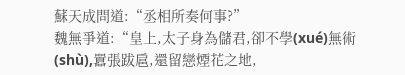蘇天成問道:“丞相所奏何事?”
魏無爭道:“皇上,太子身為儲君,卻不學(xué)無術(shù),囂張跋扈,還留戀煙花之地,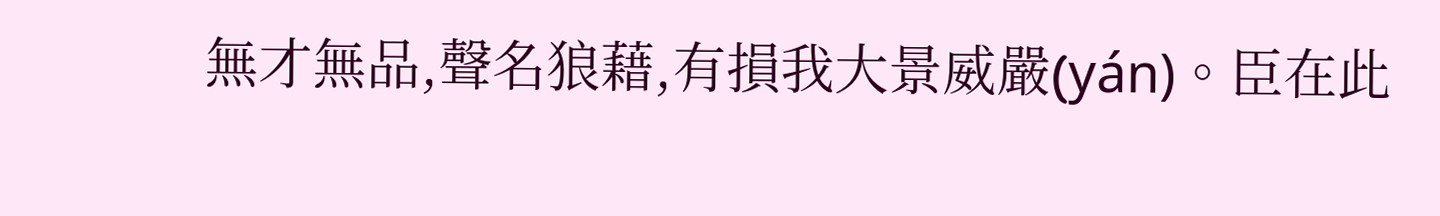無才無品,聲名狼藉,有損我大景威嚴(yán)。臣在此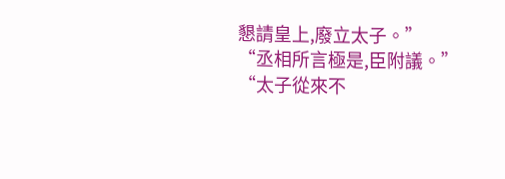懇請皇上,廢立太子。”
“丞相所言極是,臣附議。”
“太子從來不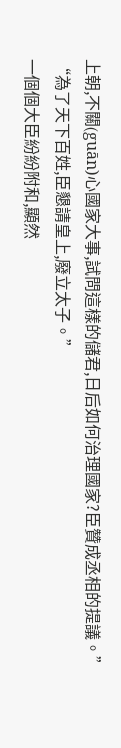上朝,不關(guān)心國家大事,試問這樣的儲君,日后如何治理國家?臣贊成丞相的提議。”
“為了天下百姓,臣懇請皇上,廢立太子。”
一個個大臣紛紛附和,顯然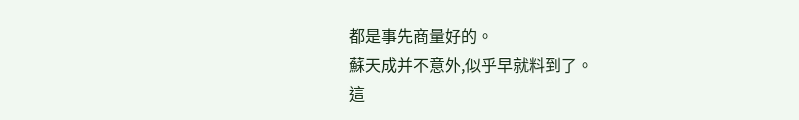都是事先商量好的。
蘇天成并不意外,似乎早就料到了。
這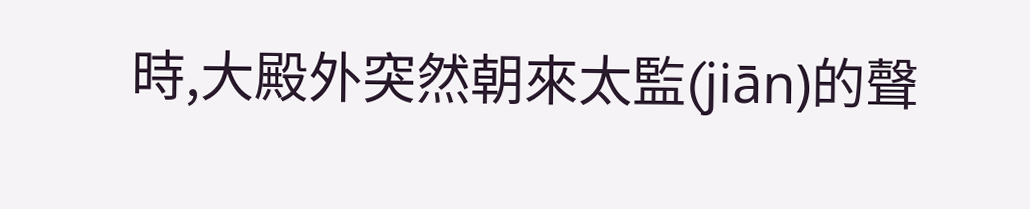時,大殿外突然朝來太監(jiān)的聲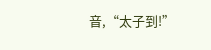音,“太子到!”